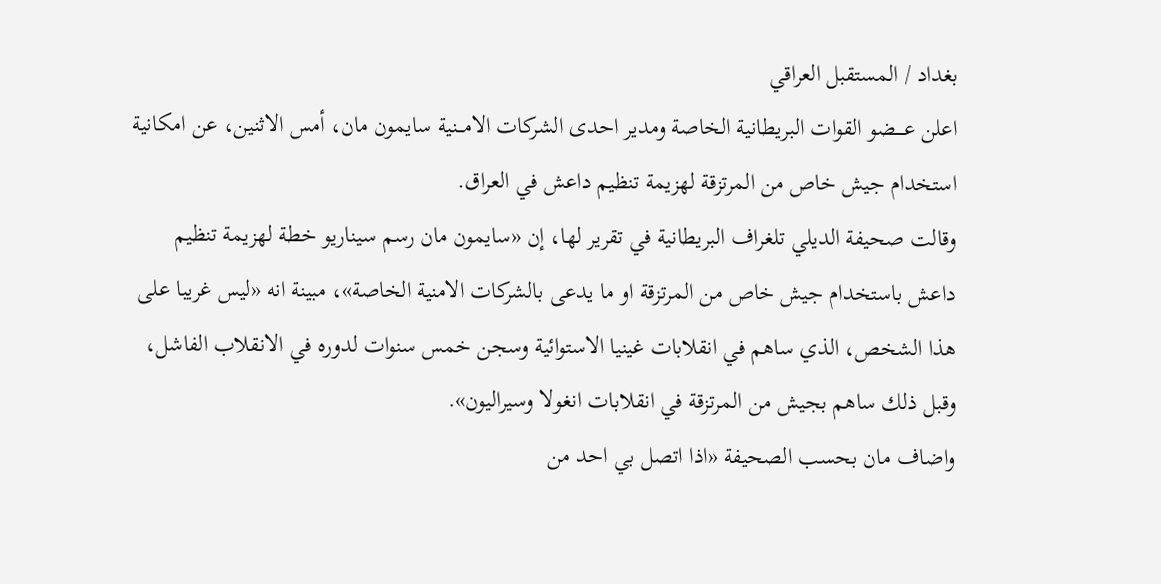بغداد / المستقبل العراقي
اعلن عــــضو القوات البريطانية الخاصة ومدير احدى الشركات الامـــنية سايمون مان، أمس الاثنين، عن امكانية استخدام جيش خاص من المرتزقة لهزيمة تنظيم داعش في العراق.
وقالت صحيفة الديلي تلغراف البريطانية في تقرير لها، إن «سايمون مان رسم سيناريو خطة لهزيمة تنظيم داعش باستخدام جيش خاص من المرتزقة او ما يدعى بالشركات الامنية الخاصة»، مبينة انه «ليس غريبا على هذا الشخص، الذي ساهم في انقلابات غينيا الاستوائية وسجن خمس سنوات لدوره في الانقلاب الفاشل، وقبل ذلك ساهم بجيش من المرتزقة في انقلابات انغولا وسيراليون».
واضاف مان بحسب الصحيفة «اذا اتصل بي احد من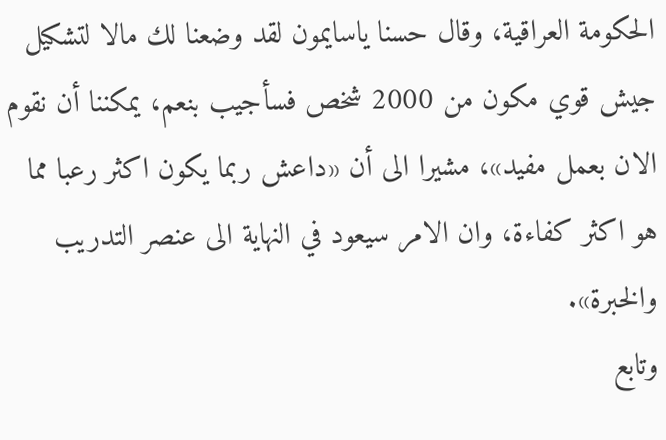الحكومة العراقية، وقال حسنا ياسايمون لقد وضعنا لك مالا لتشكيل جيش قوي مكون من 2000 شخص فسأجيب بنعم، يمكننا أن نقوم الان بعمل مفيد»، مشيرا الى أن «داعش ربما يكون اكثر رعبا مما هو اكثر كفاءة، وان الامر سيعود في النهاية الى عنصر التدريب والخبرة».
وتابع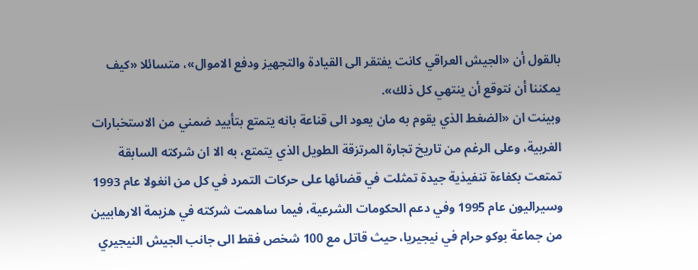بالقول أن «الجيش العراقي كانت يفتقر الى القيادة والتجهيز ودفع الاموال»، متسائلا «كيف يمكننا أن نتوقع أن ينتهي كل ذلك».
وبينت ان «الضغط الذي يقوم به مان يعود الى قناعة بانه يتمتع بتأييد ضمني من الاستخبارات الغربية، وعلى الرغم من تاريخ تجارة المرتزقة الطويل الذي يتمتع، به الا ان شركته السابقة تمتعت بكفاءة تنفيذية جيدة تمثلت في قضائها على حركات التمرد في كل من انغولا عام 1993 وسيراليون عام 1995 وفي دعم الحكومات الشرعية، فيما ساهمت شركته في هزيمة الارهابيين من جماعة بوكو حرام في نيجيريا، حيث قاتل مع 100 شخص فقط الى جانب الجيش النيجيري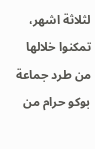لثلاثة اشهر، تمكنوا خلالها من طرد جماعة بوكو حرام من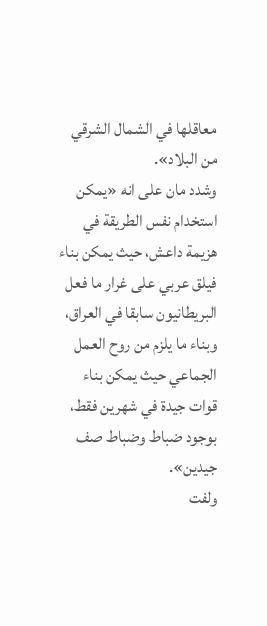معاقلها في الشمال الشرقي من البلاد».
وشدد مان على انه «يمكن استخدام نفس الطريقة في هزيمة داعش، حيث يمكن بناء فيلق عربي على غرار ما فعل البريطانيون سابقا في العراق، وبناء ما يلزم من روح العمل الجماعي حيث يمكن بناء قوات جيدة في شهرين فقط، بوجود ضباط وضباط صف جيدين».
ولفت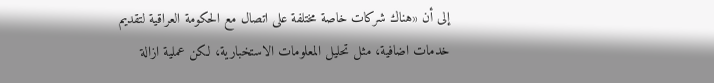إلى أن «هناك شركات خاصة مختلفة على اتصال مع الحكومة العراقية لتقديم خدمات اضافية، مثل تحليل المعلومات الاستخبارية، لكن عملية ازالة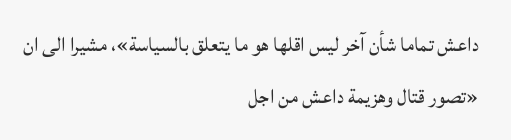داعش تماما شأن آخر ليس اقلها هو ما يتعلق بالسياسة»، مشيرا الى ان «تصور قتال وهزيمة داعش من اجل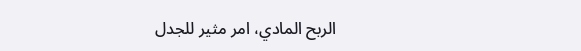الربح المادي، امر مثير للجدل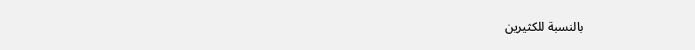بالنسبة للكثيرين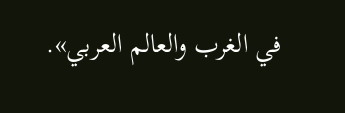في الغرب والعالم العربي».